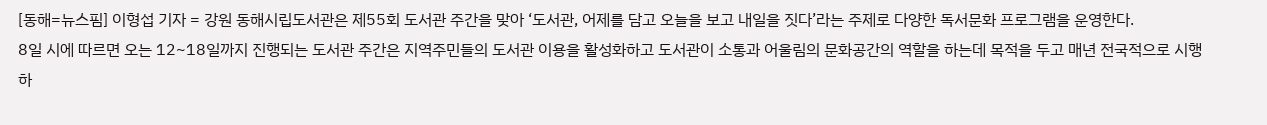[동해=뉴스핌] 이형섭 기자 = 강원 동해시립도서관은 제55회 도서관 주간을 맞아 ‘도서관, 어제를 담고 오늘을 보고 내일을 짓다’라는 주제로 다양한 독서문화 프로그램을 운영한다.
8일 시에 따르면 오는 12~18일까지 진행되는 도서관 주간은 지역주민들의 도서관 이용을 활성화하고 도서관이 소통과 어울림의 문화공간의 역할을 하는데 목적을 두고 매년 전국적으로 시행하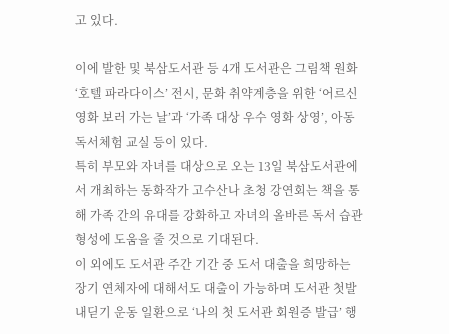고 있다.

이에 발한 및 북삼도서관 등 4개 도서관은 그림책 원화 ‘호텔 파라다이스’ 전시, 문화 취약계층을 위한 ‘어르신 영화 보러 가는 날’과 ‘가족 대상 우수 영화 상영’, 아동 독서체험 교실 등이 있다.
특히 부모와 자녀를 대상으로 오는 13일 북삼도서관에서 개최하는 동화작가 고수산나 초청 강연회는 책을 통해 가족 간의 유대를 강화하고 자녀의 올바른 독서 습관 형성에 도움을 줄 것으로 기대된다.
이 외에도 도서관 주간 기간 중 도서 대출을 희망하는 장기 연체자에 대해서도 대출이 가능하며 도서관 첫발 내딛기 운동 일환으로 ‘나의 첫 도서관 회원증 발급’ 행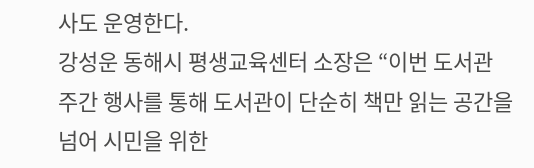사도 운영한다.
강성운 동해시 평생교육센터 소장은 “이번 도서관 주간 행사를 통해 도서관이 단순히 책만 읽는 공간을 넘어 시민을 위한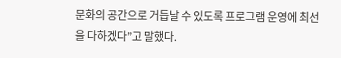문화의 공간으로 거듭날 수 있도록 프로그램 운영에 최선을 다하겠다”고 말했다.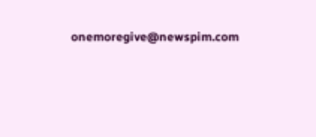onemoregive@newspim.com